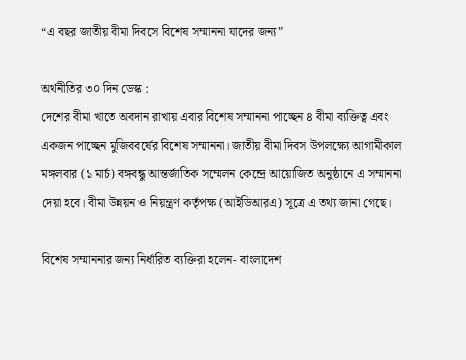“এ বছর জাতীয় বীমা দিবসে বিশেষ সম্মাননা যাদের জন্য”

অর্থনীতির ৩০ দিন ডেস্ক :
দেশের বীমা খাতে অবদান রাখায় এবার বিশেষ সম্মাননা পাচ্ছেন ৪ বীমা ব্যক্তিত্ব এবং একজন পাচ্ছেন মুজিববর্ষের বিশেষ সম্মাননা। জাতীয় বীমা দিবস উপলক্ষ্যে আগামীকাল মঙ্গলবার (১ মার্চ) বঙ্গবন্ধু আন্তর্জাতিক সম্মেলন কেন্দ্রে আয়োজিত অনুষ্ঠানে এ সম্মাননা দেয়া হবে। বীমা উন্নয়ন ও নিয়ন্ত্রণ কর্তৃপক্ষ (আইডিআরএ) সূত্রে এ তথ্য জানা গেছে।

বিশেষ সম্মাননার জন্য নির্ধারিত ব্যক্তিরা হলেন- বাংলাদেশ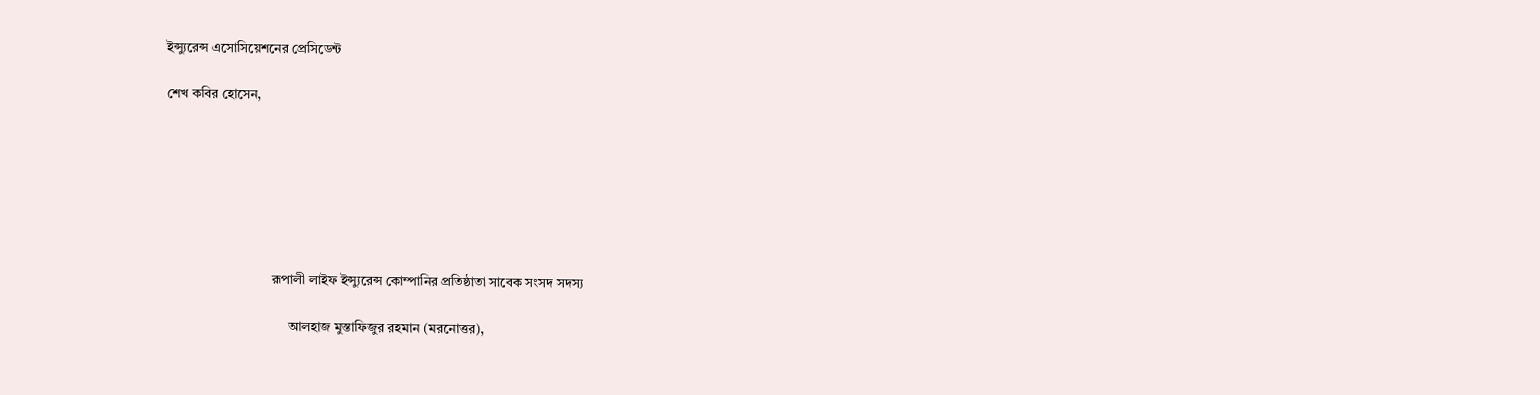ইন্স্যুরেন্স এসোসিয়েশনের প্রেসিডেন্ট

শেখ কবির হোসেন,







                                রূপালী লাইফ ইন্স্যুরেন্স কোম্পানির প্রতিষ্ঠাতা সাবেক সংসদ সদস্য

                                     আলহাজ মুস্তাফিজুর রহমান (মরনোত্তর),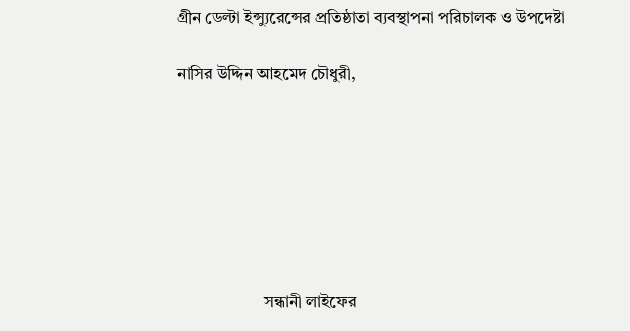গ্রীন ডেল্টা ইন্স্যুরেন্সের প্রতিষ্ঠাতা ব্যবস্থাপনা পরিচালক ও উপদেষ্টা

নাসির উদ্দিন আহমেদ চৌধুরী,







                     সন্ধানী লাইফের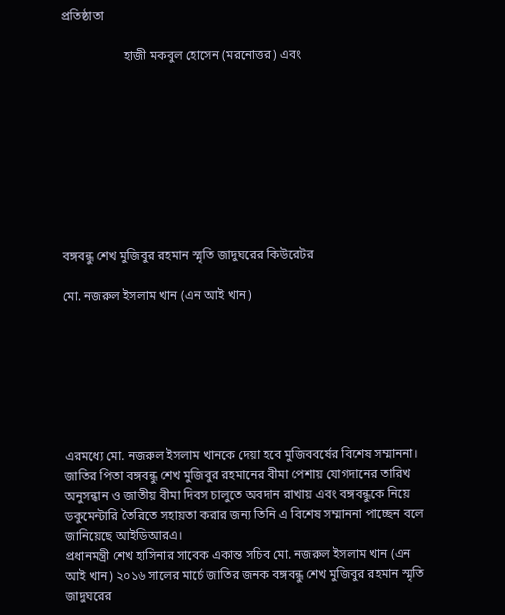প্রতিষ্ঠাতা

                    হাজী মকবুল হোসেন (মরনোত্তর) এবং









বঙ্গবন্ধু শেখ মুজিবুর রহমান স্মৃতি জাদুঘরের কিউরেটর

মো. নজরুল ইসলাম খান (এন আই খান)







এরমধ্যে মো. নজরুল ইসলাম খানকে দেয়া হবে মুজিববর্ষের বিশেষ সম্মাননা। জাতির পিতা বঙ্গবন্ধু শেখ মুজিবুর রহমানের বীমা পেশায় যোগদানের তারিখ অনুসন্ধান ও জাতীয় বীমা দিবস চালুতে অবদান রাখায় এবং বঙ্গবন্ধুকে নিয়ে ডকুমেন্টারি তৈরিতে সহায়তা করার জন্য তিনি এ বিশেষ সম্মাননা পাচ্ছেন বলে জানিয়েছে আইডিআরএ।
প্রধানমন্ত্রী শেখ হাসিনার সাবেক একান্ত সচিব মো. নজরুল ইসলাম খান (এন আই খান) ২০১৬ সালের মার্চে জাতির জনক বঙ্গবন্ধু শেখ মুজিবুর রহমান স্মৃতি জাদুঘরের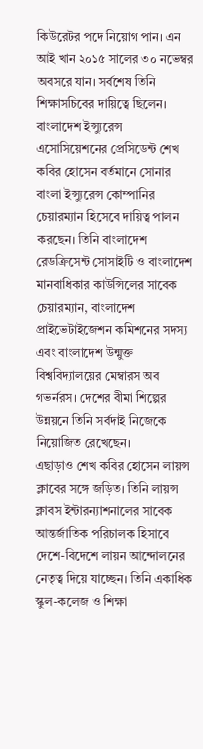কিউরেটর পদে নিয়োগ পান। এন আই খান ২০১৫ সালের ৩০ নভেম্বর অবসরে যান। সর্বশেষ তিনি শিক্ষাসচিবের দায়িত্বে ছিলেন।
বাংলাদেশ ইন্স্যুরেন্স এসোসিয়েশনের প্রেসিডেন্ট শেখ কবির হোসেন বর্তমানে সোনার বাংলা ইন্স্যুরেন্স কোম্পানির চেয়ারম্যান হিসেবে দায়িত্ব পালন করছেন। তিনি বাংলাদেশ রেডক্রিসেন্ট সোসাইটি ও বাংলাদেশ মানবাধিকার কাউন্সিলের সাবেক চেয়ারম্যান, বাংলাদেশ প্রাইভেটাইজেশন কমিশনের সদস্য এবং বাংলাদেশ উন্মুক্ত বিশ্ববিদ্যালয়ের মেম্বারস অব গভর্নরস। দেশের বীমা শিল্পের উন্নয়নে তিনি সর্বদাই নিজেকে নিয়োজিত রেখেছেন।
এছাড়াও শেখ কবির হোসেন লায়ন্স ক্লাবের সঙ্গে জড়িত। তিনি লায়ন্স ক্লাবস ইন্টারন্যাশনালের সাবেক আন্তর্জাতিক পরিচালক হিসাবে দেশে-বিদেশে লায়ন আন্দোলনের নেতৃত্ব দিয়ে যাচ্ছেন। তিনি একাধিক স্কুল-কলেজ ও শিক্ষা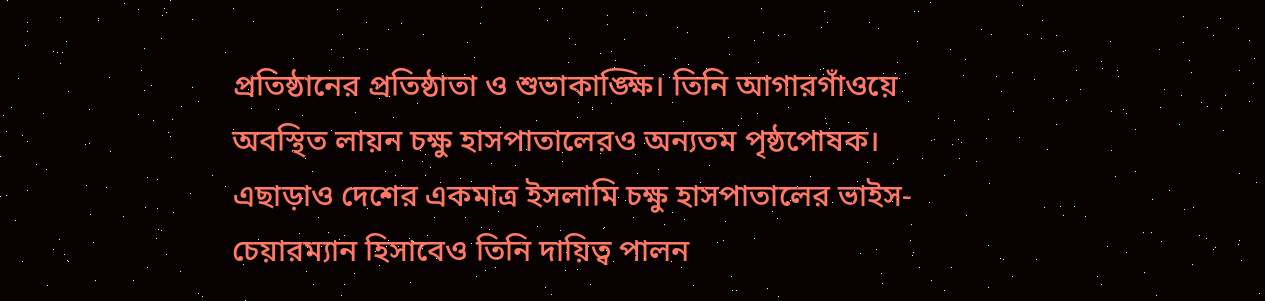প্রতিষ্ঠানের প্রতিষ্ঠাতা ও শুভাকাঙ্ক্ষি। তিনি আগারগাঁওয়ে অবস্থিত লায়ন চক্ষু হাসপাতালেরও অন্যতম পৃষ্ঠপোষক। এছাড়াও দেশের একমাত্র ইসলামি চক্ষু হাসপাতালের ভাইস-চেয়ারম্যান হিসাবেও তিনি দায়িত্ব পালন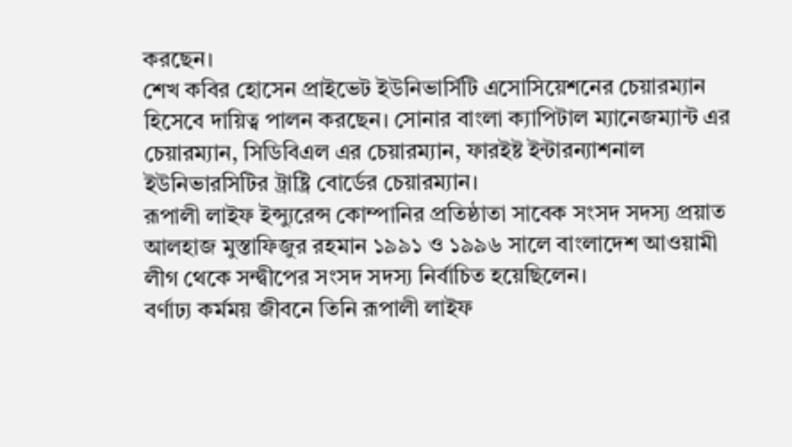করছেন।
শেখ কবির হোসেন প্রাইভেট ইউনিভার্সিটি এসোসিয়েশনের চেয়ারম্যান হিসেবে দায়িত্ব পালন করছেন। সোনার বাংলা ক্যাপিটাল ম্যানেজম্যান্ট এর চেয়ারম্যান, সিডিবিএল এর চেয়ারম্যান, ফারইষ্ট ইন্টারন্যাশনাল ইউনিভারসিটির ট্রাষ্ট্রি বোর্ডের চেয়ারম্যান।
রূপালী লাইফ ইন্স্যুরেন্স কোম্পানির প্রতিষ্ঠাতা সাবেক সংসদ সদস্য প্রয়াত আলহাজ মুস্তাফিজুর রহমান ১৯৯১ ও ১৯৯৬ সালে বাংলাদেশ আওয়ামী লীগ থেকে সন্দ্বীপের সংসদ সদস্য নির্বাচিত হয়েছিলেন।
বর্ণাঢ্য কর্মময় জীবনে তিনি রূপালী লাইফ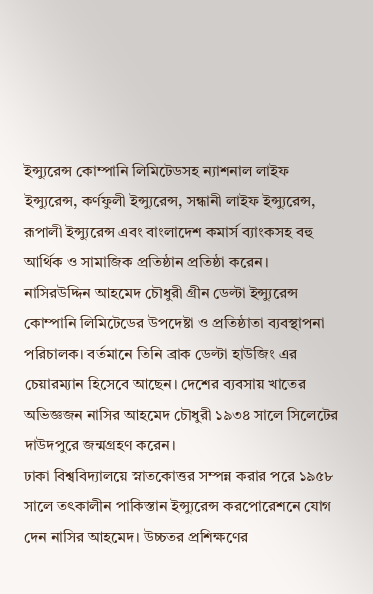ইন্স্যুরেন্স কোম্পানি লিমিটেডসহ ন্যাশনাল লাইফ ইন্স্যুরেন্স, কর্ণফুলী ইন্স্যুরেন্স, সন্ধানী লাইফ ইন্স্যুরেন্স, রূপালী ইন্স্যুরেন্স এবং বাংলাদেশ কমার্স ব্যাংকসহ বহু আর্থিক ও সামাজিক প্রতিষ্ঠান প্রতিষ্ঠা করেন।
নাসিরউদ্দিন আহমেদ চৌধুরী গ্রীন ডেল্টা ইন্স্যুরেন্স কোম্পানি লিমিটেডের উপদেষ্টা ও প্রতিষ্ঠাতা ব্যবস্থাপনা পরিচালক। বর্তমানে তিনি ব্রাক ডেল্টা হাউজিং এর চেয়ারম্যান হিসেবে আছেন। দেশের ব্যবসায় খাতের অভিজ্ঞজন নাসির আহমেদ চৌধুরী ১৯৩৪ সালে সিলেটের দাউদপুরে জন্মগ্রহণ করেন।
ঢাকা বিশ্ববিদ্যালয়ে স্নাতকোত্তর সম্পন্ন করার পরে ১৯৫৮ সালে তৎকালীন পাকিস্তান ইন্স্যুরেন্স করপোরেশনে যোগ দেন নাসির আহমেদ। উচ্চতর প্রশিক্ষণের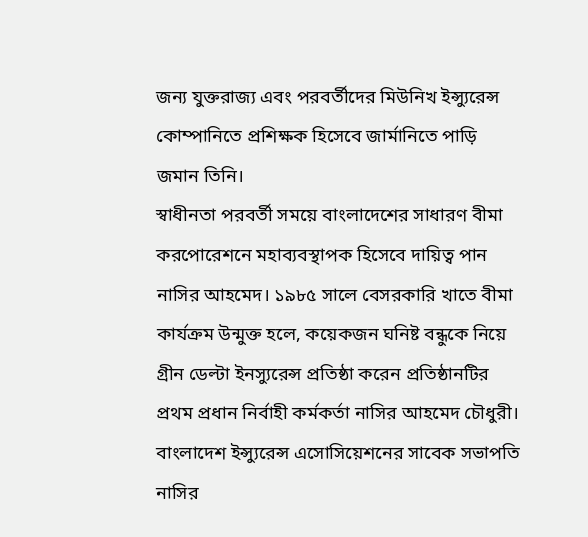জন্য যুক্তরাজ্য এবং পরবর্তীদের মিউনিখ ইন্স্যুরেন্স কোম্পানিতে প্রশিক্ষক হিসেবে জার্মানিতে পাড়ি জমান তিনি।
স্বাধীনতা পরবর্তী সময়ে বাংলাদেশের সাধারণ বীমা করপোরেশনে মহাব্যবস্থাপক হিসেবে দায়িত্ব পান নাসির আহমেদ। ১৯৮৫ সালে বেসরকারি খাতে বীমা কার্যক্রম উন্মুক্ত হলে, কয়েকজন ঘনিষ্ট বন্ধুকে নিয়ে গ্রীন ডেল্টা ইনস্যুরেন্স প্রতিষ্ঠা করেন প্রতিষ্ঠানটির প্রথম প্রধান নির্বাহী কর্মকর্তা নাসির আহমেদ চৌধুরী।
বাংলাদেশ ইন্স্যুরেন্স এসোসিয়েশনের সাবেক সভাপতি নাসির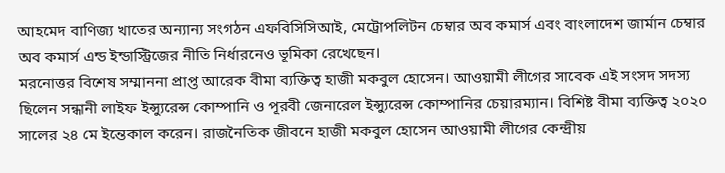আহমেদ বাণিজ্য খাতের অন্যান্য সংগঠন এফবিসিসিআই, মেট্রোপলিটন চেম্বার অব কমার্স এবং বাংলাদেশ জার্মান চেম্বার অব কমার্স এন্ড ইন্ডাস্ট্রিজের নীতি নির্ধারনেও ভূমিকা রেখেছেন।
মরনোত্তর বিশেষ সম্মাননা প্রাপ্ত আরেক বীমা ব্যক্তিত্ব হাজী মকবুল হোসেন। আওয়ামী লীগের সাবেক এই সংসদ সদস্য ছিলেন সন্ধানী লাইফ ইন্স্যুরেন্স কোম্পানি ও পূরবী জেনারেল ইন্স্যুরেন্স কোম্পানির চেয়ারম্যান। বিশিষ্ট বীমা ব্যক্তিত্ব ২০২০ সালের ২৪ মে ইন্তেকাল করেন। রাজনৈতিক জীবনে হাজী মকবুল হোসেন আওয়ামী লীগের কেন্দ্রীয়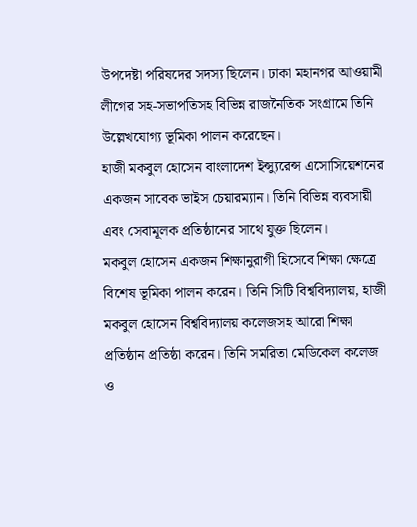উপদেষ্টা পরিষদের সদস্য ছিলেন। ঢাকা মহানগর আওয়ামী লীগের সহ-সভাপতিসহ বিভিন্ন রাজনৈতিক সংগ্রামে তিনি উল্লেখযোগ্য ভূমিকা পালন করেছেন।
হাজী মকবুল হোসেন বাংলাদেশ ইন্স্যুরেন্স এসোসিয়েশনের একজন সাবেক ভাইস চেয়ারম্যান। তিনি বিভিন্ন ব্যবসায়ী এবং সেবামূলক প্রতিষ্ঠানের সাথে যুক্ত ছিলেন।
মকবুল হোসেন একজন শিক্ষানুরাগী হিসেবে শিক্ষা ক্ষেত্রে বিশেষ ভূমিকা পালন করেন। তিনি সিটি বিশ্ববিদ্যালয়, হাজী মকবুল হোসেন বিশ্ববিদ্যালয় কলেজসহ আরো শিক্ষা প্রতিষ্ঠান প্রতিষ্ঠা করেন। তিনি সমরিতা মেডিকেল কলেজ ও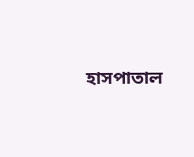হাসপাতাল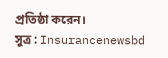প্রতিষ্ঠা করেন।
সুত্র : Insurancenewsbd